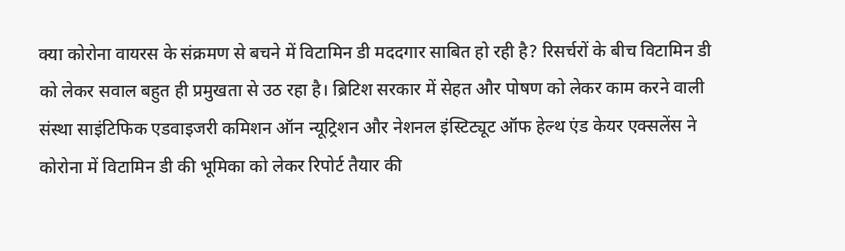क्या कोरोना वायरस के संक्रमण से बचने में विटामिन डी मददगार साबित हो रही है? रिसर्चरों के बीच विटामिन डी को लेकर सवाल बहुत ही प्रमुखता से उठ रहा है। ब्रिटिश सरकार में सेहत और पोषण को लेकर काम करने वाली संस्था साइंटिफिक एडवाइजरी कमिशन ऑन न्यूट्रिशन और नेशनल इंस्टिट्यूट ऑफ हेल्थ एंड केयर एक्सलेंस ने कोरोना में विटामिन डी की भूमिका को लेकर रिपोर्ट तैयार की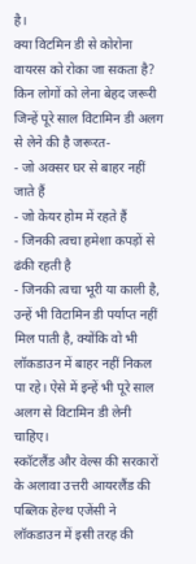है।
क्या विटमिन डी से कोरोना वायरस को रोका जा सकता है? किन लोगों को लेना बेहद जरूरी
जिन्हें पूरे साल विटामिन डी अलग से लेने की है जरूरत-
- जो अक्सर घर से बाहर नहीं जाते हैं
- जो केयर होम में रहते हैं
- जिनकी त्वचा हमेशा कपड़ों से ढंकी रहती है
- जिनकी त्वचा भूरी या काली है, उन्हें भी विटामिन डी पर्याप्त नहीं मिल पाती है, क्योंकि वो भी लॉकडाउन में बाहर नहीं निकल पा रहे। ऐसे में इन्हें भी पूरे साल अलग से विटामिन डी लेनी चाहिए।
स्कॉटलैंड और वेल्स की सरकारों के अलावा उत्तरी आयरलैंड की पब्लिक हेल्थ एजेंसी ने लॉकडाउन में इसी तरह की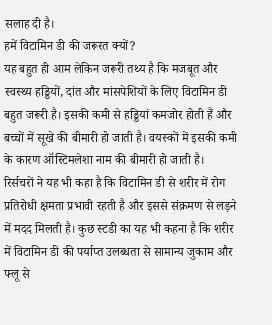सलाह दी है।
हमें विटामिन डी की जरूरत क्यों?
यह बहुत ही आम लेकिन जरूरी तथ्य है कि मजबूत और स्वस्थ्य हड्डियों, दांत और मांसपेशियों के लिए विटामिन डी बहुत जरूरी है। इसकी कमी से हड्डियां कमजोर होती हैं और बच्चों में सूखे की बीमारी हो जाती है। वयस्कों में इसकी कमी के कारण ऑस्टिमलेशा नाम की बीमारी हो जाती है।
रिर्सचरों ने यह भी कहा है कि विटामिन डी से शरीर में रोग प्रतिरोधी क्षमता प्रभावी रहती है और इससे संक्रमण से लड़ने में मदद मिलती है। कुछ स्टडी का यह भी कहना है कि शरीर में विटामिन डी की पर्याप्त उलब्धता से सामान्य जुकाम और फ्लू से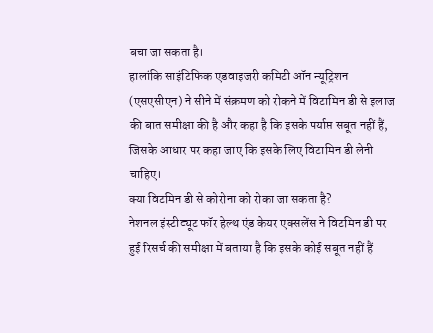बचा जा सकता है।
हालांकि साइंटिफिक एडवाइजरी कमिटी ऑन न्यूट्रिशन (एसएसीएन) ने सीने में संक्रमण को रोकने में विटामिन डी से इलाज की बात समीक्षा की है और कहा है कि इसके पर्याप्त सबूत नहीं हैं, जिसके आधार पर कहा जाए कि इसके लिए विटामिन डी लेनी चाहिए।
क्या विटमिन डी से कोरोना को रोका जा सकता है?
नेशनल इंस्टीट्यूट फॉर हेल्थ एंड केयर एक्सलेंस ने विटमिन डी पर हुई रिसर्च की समीक्षा में बताया है कि इसके कोई सबूत नहीं हैं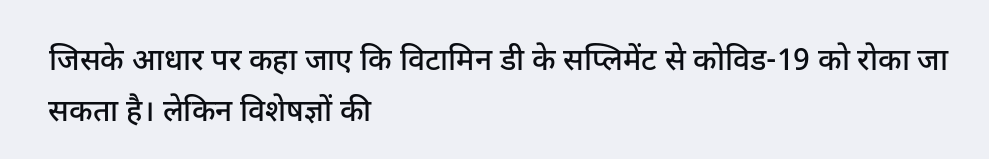जिसके आधार पर कहा जाए कि विटामिन डी के सप्लिमेंट से कोविड-19 को रोका जा सकता है। लेकिन विशेषज्ञों की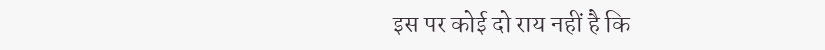इस पर कोई दो राय नहीं है कि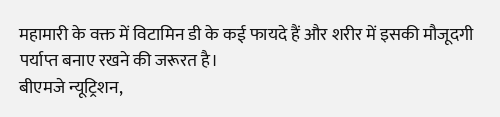महामारी के वक्त में विटामिन डी के कई फायदे हैं और शरीर में इसकी मौजूदगी पर्याप्त बनाए रखने की जरूरत है।
बीएमजे न्यूट्रिशन,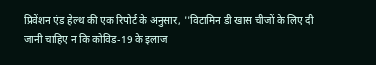प्रिवेंशन एंड हेल्थ की एक रिपोर्ट के अनुसार, ''विटामिन डी खास चीजों के लिए दी जानी चाहिए न कि कोविड-19 के इलाज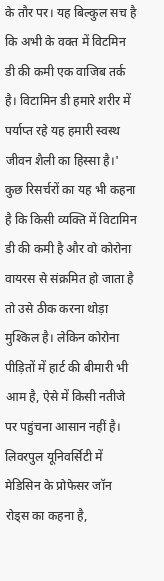के तौर पर। यह बिल्कुल सच है कि अभी के वक्त में विटमिन डी की कमी एक वाजिब तर्क है। विटामिन डी हमारे शरीर में पर्याप्त रहे यह हमारी स्वस्थ जीवन शैली का हिस्सा है।'
कुछ रिसर्चरों का यह भी कहना है कि किसी व्यक्ति में विटामिन डी की कमी है और वो कोरोना वायरस से संक्रमित हो जाता है तो उसे ठीक करना थोड़ा मुश्किल है। लेकिन कोरोना पीड़ितों में हार्ट की बीमारी भी आम है, ऐसे में किसी नतीजे पर पहुंचना आसान नहीं है।
लिवरपुल यूनिवर्सिटी में मेडिसिन के प्रोफेसर जॉन रोड्स का कहना है,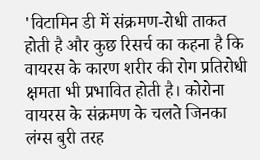'विटामिन डी में संक्रमण-रोधी ताकत होती है और कुछ रिसर्च का कहना है कि वायरस के कारण शरीर की रोग प्रतिरोधी क्षमता भी प्रभावित होती है। कोरोना वायरस के संक्रमण के चलते जिनका लंग्स बुरी तरह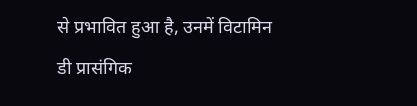से प्रभावित हुआ है, उनमें विटामिन डी प्रासंगिक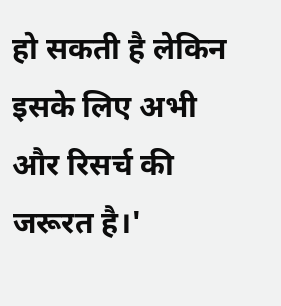हो सकती है लेकिन इसके लिए अभी और रिसर्च की जरूरत है।'